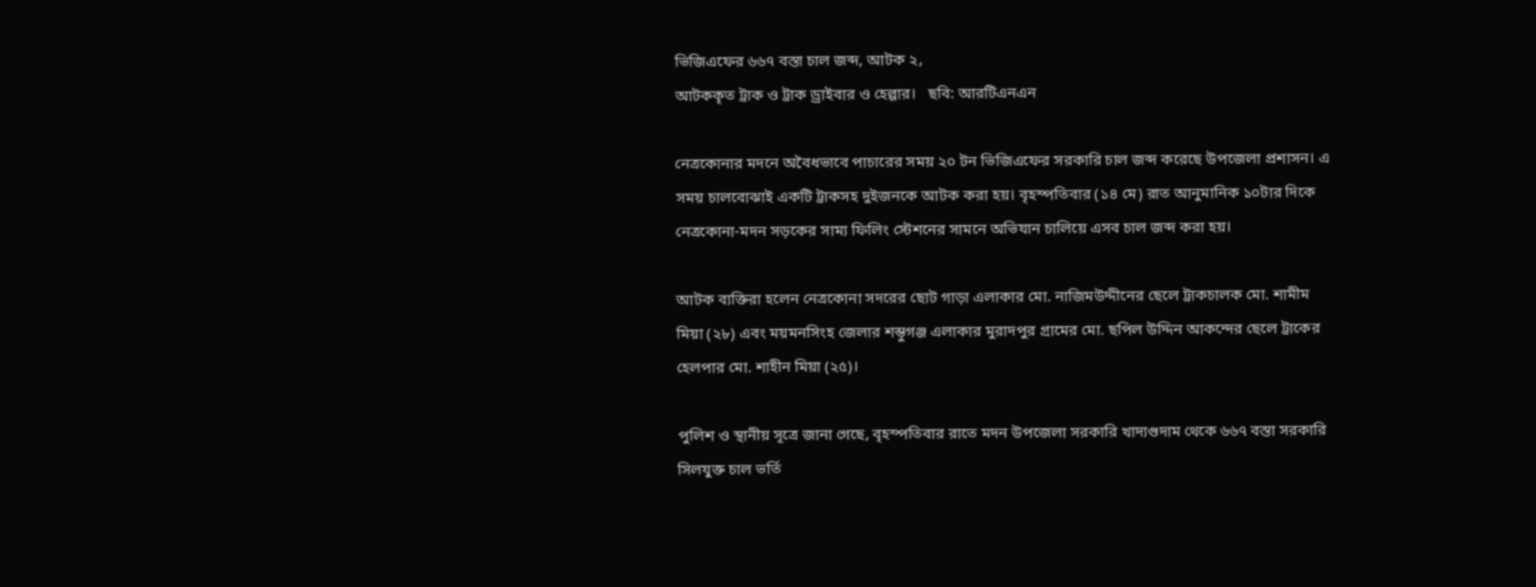ভিজিএফের ৬৬৭ বস্তা চাল জব্দ, আটক ২,
আটককৃত ট্রাক ও ট্রাক ড্রাইবার ও হেল্পার।   ছবি: আরটিএনএন

নেত্রকোনার মদনে অবৈধভাবে পাচারের সময় ২০ টন ভিজিএফের সরকারি চাল জব্দ করেছে উপজেলা প্রশাসন। এ সময় চালবোঝাই একটি ট্রাকসহ দুইজনকে আটক করা হয়। বৃহস্পতিবার (১৪ মে) রাত আনুমানিক ১০টার দিকে নেত্রকোনা-মদন সড়কের সাম্য ফিলিং স্টেশনের সামনে অভিযান চালিয়ে এসব চাল জব্দ করা হয়।

আটক ব্যক্তিরা হলেন নেত্রকোনা সদরের ছোট গাড়া এলাকার মো. নাজিমউদ্দীনের ছেলে ট্রাকচালক মো. শামীম মিয়া (২৮) এবং ময়মনসিংহ জেলার শম্ভুগঞ্জ এলাকার মুরাদপুর গ্রামের মো. ছপিল উদ্দিন আকন্দের ছেলে ট্রাকের হেলপার মো. শাহীন মিয়া (২৫)।

পুলিশ ও স্থানীয় সূত্রে জানা গেছে, বৃহস্পতিবার রাতে মদন উপজেলা সরকারি খাদ্যগুদাম থেকে ৬৬৭ বস্তা সরকারি সিলযুক্ত চাল ভর্তি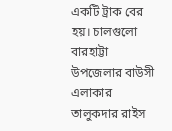একটি ট্রাক বের হয়। চালগুলো বারহাট্টা উপজেলার বাউসী এলাকার তালুকদার রাইস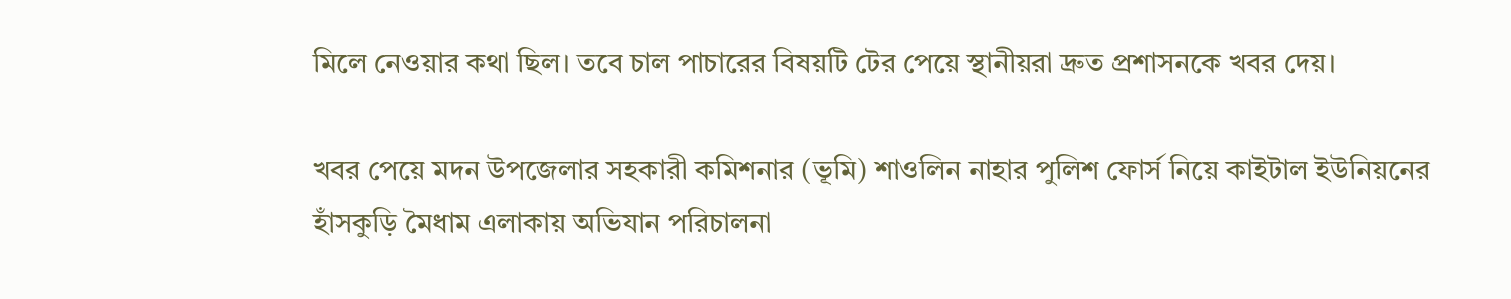মিলে নেওয়ার কথা ছিল। তবে চাল পাচারের বিষয়টি টের পেয়ে স্থানীয়রা দ্রুত প্রশাসনকে খবর দেয়।

খবর পেয়ে মদন উপজেলার সহকারী কমিশনার (ভূমি) শাওলিন নাহার পুলিশ ফোর্স নিয়ে কাইটাল ইউনিয়নের হাঁসকুড়ি মৈধাম এলাকায় অভিযান পরিচালনা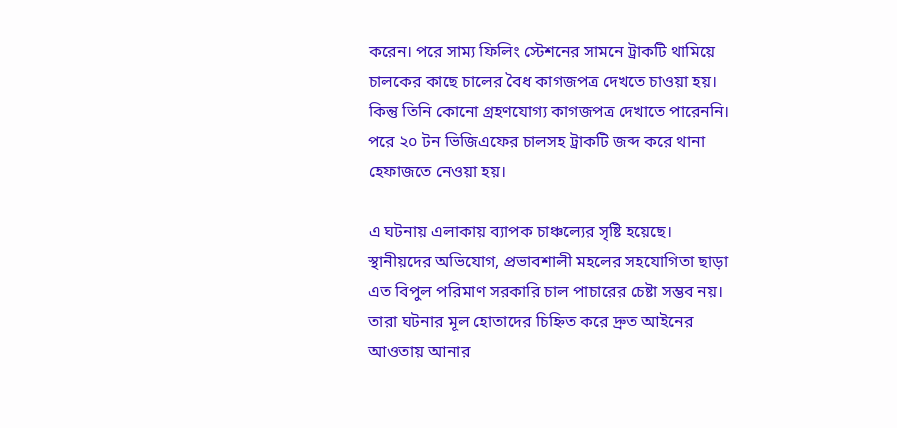করেন। পরে সাম্য ফিলিং স্টেশনের সামনে ট্রাকটি থামিয়ে চালকের কাছে চালের বৈধ কাগজপত্র দেখতে চাওয়া হয়। কিন্তু তিনি কোনো গ্রহণযোগ্য কাগজপত্র দেখাতে পারেননি। পরে ২০ টন ভিজিএফের চালসহ ট্রাকটি জব্দ করে থানা হেফাজতে নেওয়া হয়।

এ ঘটনায় এলাকায় ব্যাপক চাঞ্চল্যের সৃষ্টি হয়েছে। স্থানীয়দের অভিযোগ, প্রভাবশালী মহলের সহযোগিতা ছাড়া এত বিপুল পরিমাণ সরকারি চাল পাচারের চেষ্টা সম্ভব নয়। তারা ঘটনার মূল হোতাদের চিহ্নিত করে দ্রুত আইনের আওতায় আনার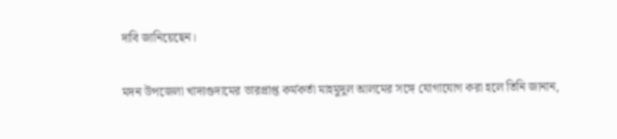দাবি জানিয়েছেন।

মদন উপজেলা খাদ্যগুদামের ভারপ্রাপ্ত কর্মকর্তা মাহমুদুল আলমের সঙ্গে যোগাযোগ করা হলে তিনি জানান,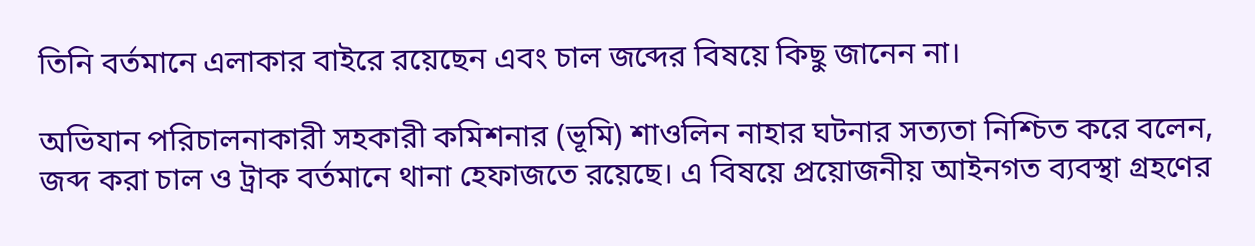তিনি বর্তমানে এলাকার বাইরে রয়েছেন এবং চাল জব্দের বিষয়ে কিছু জানেন না।

অভিযান পরিচালনাকারী সহকারী কমিশনার (ভূমি) শাওলিন নাহার ঘটনার সত্যতা নিশ্চিত করে বলেন, জব্দ করা চাল ও ট্রাক বর্তমানে থানা হেফাজতে রয়েছে। এ বিষয়ে প্রয়োজনীয় আইনগত ব্যবস্থা গ্রহণের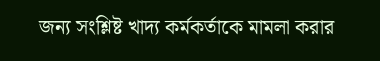জন্য সংশ্লিষ্ট খাদ্য কর্মকর্তাকে মামলা করার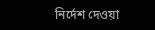নির্দেশ দেওয়া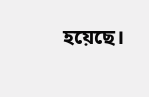হয়েছে।